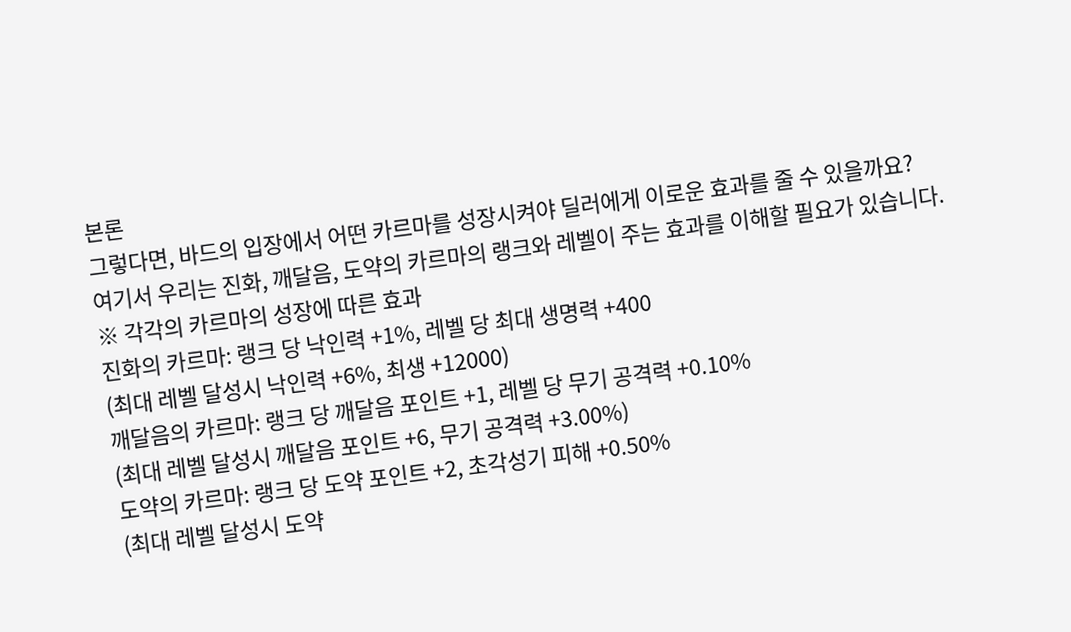본론
그렇다면, 바드의 입장에서 어떤 카르마를 성장시켜야 딜러에게 이로운 효과를 줄 수 있을까요?
여기서 우리는 진화, 깨달음, 도약의 카르마의 랭크와 레벨이 주는 효과를 이해할 필요가 있습니다.
※ 각각의 카르마의 성장에 따른 효과
진화의 카르마: 랭크 당 낙인력 +1%, 레벨 당 최대 생명력 +400
(최대 레벨 달성시 낙인력 +6%, 최생 +12000)
깨달음의 카르마: 랭크 당 깨달음 포인트 +1, 레벨 당 무기 공격력 +0.10%
(최대 레벨 달성시 깨달음 포인트 +6, 무기 공격력 +3.00%)
도약의 카르마: 랭크 당 도약 포인트 +2, 초각성기 피해 +0.50%
(최대 레벨 달성시 도약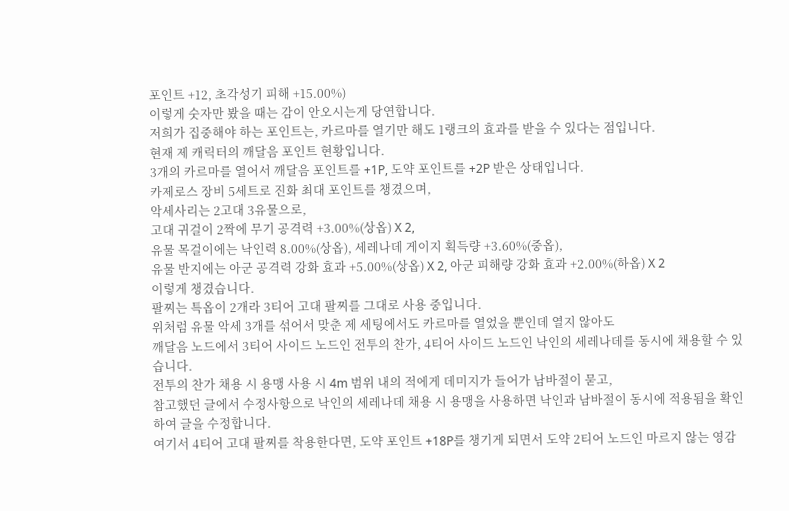포인트 +12, 초각성기 피해 +15.00%)
이렇게 숫자만 봤을 때는 감이 안오시는게 당연합니다.
저희가 집중해야 하는 포인트는, 카르마를 열기만 해도 1랭크의 효과를 받을 수 있다는 점입니다.
현재 제 캐릭터의 깨달음 포인트 현황입니다.
3개의 카르마를 열어서 깨달음 포인트를 +1P, 도약 포인트를 +2P 받은 상태입니다.
카제로스 장비 5세트로 진화 최대 포인트를 챙겼으며,
악세사리는 2고대 3유물으로,
고대 귀걸이 2짝에 무기 공격력 +3.00%(상옵) X 2,
유물 목걸이에는 낙인력 8.00%(상옵), 세레나데 게이지 획득량 +3.60%(중옵),
유물 반지에는 아군 공격력 강화 효과 +5.00%(상옵) X 2, 아군 피해량 강화 효과 +2.00%(하옵) X 2
이렇게 챙겼습니다.
팔찌는 특옵이 2개라 3티어 고대 팔찌를 그대로 사용 중입니다.
위처럼 유물 악세 3개를 섞어서 맞춘 제 세팅에서도 카르마를 열었을 뿐인데 열지 않아도
깨달음 노드에서 3티어 사이드 노드인 전투의 찬가, 4티어 사이드 노드인 낙인의 세레나데를 동시에 채용할 수 있습니다.
전투의 찬가 채용 시 용맹 사용 시 4m 범위 내의 적에게 데미지가 들어가 남바절이 묻고,
참고했던 글에서 수정사항으로 낙인의 세레나데 채용 시 용맹을 사용하면 낙인과 남바절이 동시에 적용됨을 확인하여 글을 수정합니다.
여기서 4티어 고대 팔찌를 착용한다면, 도약 포인트 +18P를 챙기게 되면서 도약 2티어 노드인 마르지 않는 영감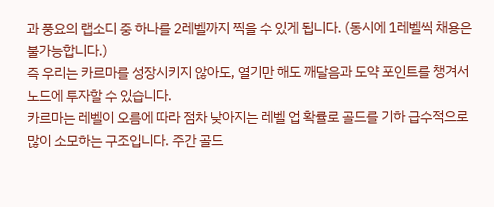과 풍요의 랩소디 중 하나를 2레벨까지 찍을 수 있게 됩니다. (동시에 1레벨씩 채용은 불가능합니다.)
즉 우리는 카르마를 성장시키지 않아도, 열기만 해도 깨달음과 도약 포인트를 챙겨서 노드에 투자할 수 있습니다.
카르마는 레벨이 오름에 따라 점차 낮아지는 레벨 업 확률로 골드를 기하 급수적으로 많이 소모하는 구조입니다. 주간 골드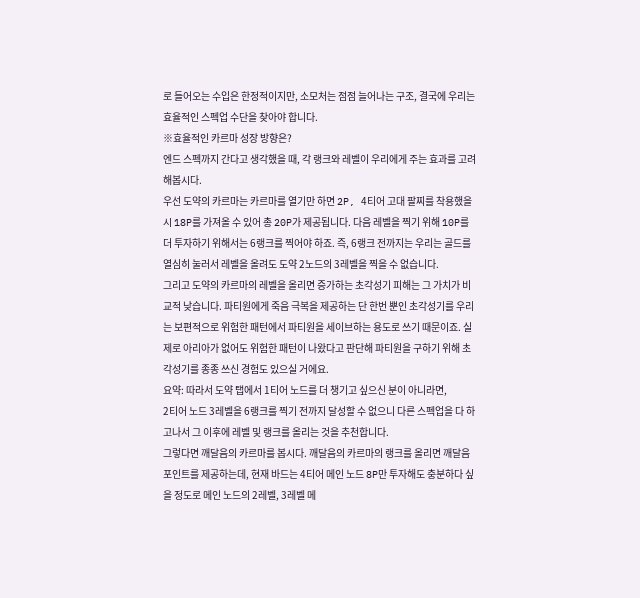로 들어오는 수입은 한정적이지만, 소모처는 점점 늘어나는 구조, 결국에 우리는 효율적인 스펙업 수단을 찾아야 합니다.
※효율적인 카르마 성장 방향은?
엔드 스펙까지 간다고 생각했을 때, 각 랭크와 레벨이 우리에게 주는 효과를 고려해봅시다.
우선 도약의 카르마는 카르마를 열기만 하면 2P, 4티어 고대 팔찌를 착용했을 시 18P를 가져올 수 있어 총 20P가 제공됩니다. 다음 레벨을 찍기 위해 10P를 더 투자하기 위해서는 6랭크를 찍어야 하죠. 즉, 6랭크 전까지는 우리는 골드를 열심히 눌러서 레벨을 올려도 도약 2노드의 3레벨을 찍을 수 없습니다.
그리고 도약의 카르마의 레벨을 올리면 증가하는 초각성기 피해는 그 가치가 비교적 낮습니다. 파티원에게 죽음 극복을 제공하는 단 한번 뿐인 초각성기를 우리는 보편적으로 위험한 패턴에서 파티원을 세이브하는 용도로 쓰기 때문이죠. 실제로 아리아가 없어도 위험한 패턴이 나왔다고 판단해 파티원을 구하기 위해 초각성기를 종종 쓰신 경험도 있으실 거에요.
요약: 따라서 도약 탭에서 1티어 노드를 더 챙기고 싶으신 분이 아니라면,
2티어 노드 3레벨을 6랭크를 찍기 전까지 달성할 수 없으니 다른 스펙업을 다 하고나서 그 이후에 레벨 및 랭크를 올리는 것을 추천합니다.
그렇다면 깨달음의 카르마를 봅시다. 깨달음의 카르마의 랭크를 올리면 깨달음 포인트를 제공하는데, 현재 바드는 4티어 메인 노드 8P만 투자해도 충분하다 싶을 정도로 메인 노드의 2레벨, 3레벨 메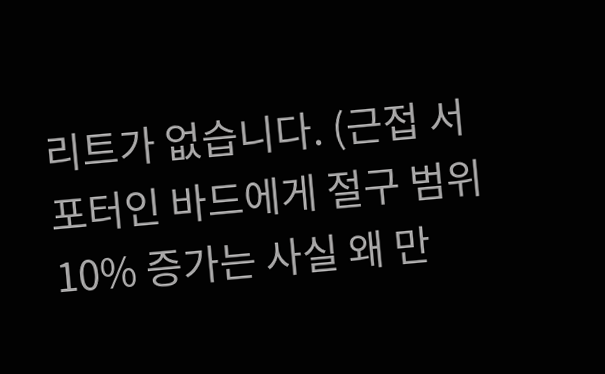리트가 없습니다. (근접 서포터인 바드에게 절구 범위 10% 증가는 사실 왜 만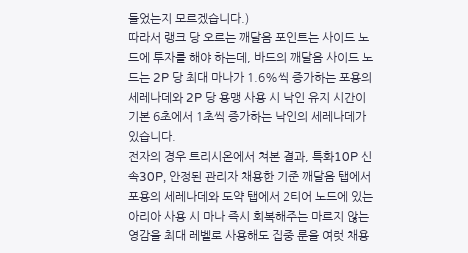들었는지 모르겠습니다.)
따라서 랭크 당 오르는 깨달음 포인트는 사이드 노드에 투자를 해야 하는데, 바드의 깨달음 사이드 노드는 2P 당 최대 마나가 1.6%씩 증가하는 포용의 세레나데와 2P 당 용맹 사용 시 낙인 유지 시간이 기본 6초에서 1초씩 증가하는 낙인의 세레나데가 있습니다.
전자의 경우 트리시온에서 쳐본 결과, 특화10P 신속30P, 안정된 관리자 채용한 기준 깨달음 탭에서 포용의 세레나데와 도약 탭에서 2티어 노드에 있는 아리아 사용 시 마나 즉시 회복해주는 마르지 않는 영감을 최대 레벨로 사용해도 집중 룬을 여럿 채용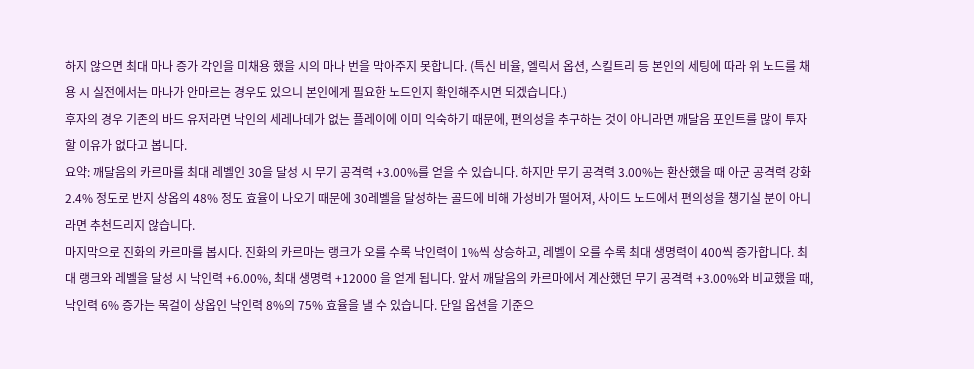하지 않으면 최대 마나 증가 각인을 미채용 했을 시의 마나 번을 막아주지 못합니다. (특신 비율, 엘릭서 옵션, 스킬트리 등 본인의 세팅에 따라 위 노드를 채용 시 실전에서는 마나가 안마르는 경우도 있으니 본인에게 필요한 노드인지 확인해주시면 되겠습니다.)
후자의 경우 기존의 바드 유저라면 낙인의 세레나데가 없는 플레이에 이미 익숙하기 때문에, 편의성을 추구하는 것이 아니라면 깨달음 포인트를 많이 투자할 이유가 없다고 봅니다.
요약: 깨달음의 카르마를 최대 레벨인 30을 달성 시 무기 공격력 +3.00%를 얻을 수 있습니다. 하지만 무기 공격력 3.00%는 환산했을 때 아군 공격력 강화 2.4% 정도로 반지 상옵의 48% 정도 효율이 나오기 때문에 30레벨을 달성하는 골드에 비해 가성비가 떨어져, 사이드 노드에서 편의성을 챙기실 분이 아니라면 추천드리지 않습니다.
마지막으로 진화의 카르마를 봅시다. 진화의 카르마는 랭크가 오를 수록 낙인력이 1%씩 상승하고, 레벨이 오를 수록 최대 생명력이 400씩 증가합니다. 최대 랭크와 레벨을 달성 시 낙인력 +6.00%, 최대 생명력 +12000 을 얻게 됩니다. 앞서 깨달음의 카르마에서 계산했던 무기 공격력 +3.00%와 비교했을 때, 낙인력 6% 증가는 목걸이 상옵인 낙인력 8%의 75% 효율을 낼 수 있습니다. 단일 옵션을 기준으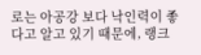로는 아공강 보다 낙인력이 좋다고 알고 있기 때문에, 랭크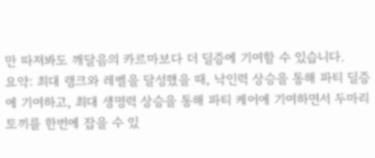만 따져봐도 깨달음의 카르마보다 더 딜증에 기여할 수 있습니다.
요약: 최대 랭크와 레벨을 달성했을 때, 낙인력 상승을 통해 파티 딜증에 기여하고, 최대 생명력 상승을 통해 파티 케어에 기여하면서 두마리 토끼를 한번에 잡을 수 있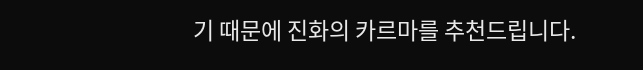기 때문에 진화의 카르마를 추천드립니다.